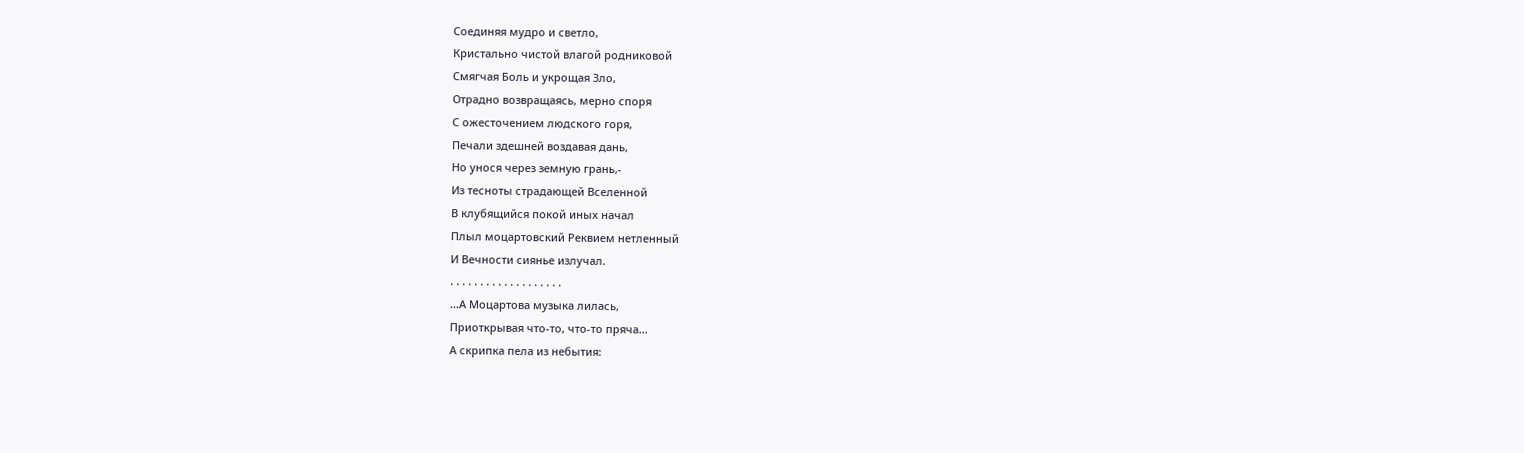Соединяя мудро и светло,
Кристально чистой влагой родниковой
Смягчая Боль и укрощая Зло,
Отрадно возвращаясь, мерно споря
С ожесточением людского горя,
Печали здешней воздавая дань,
Но унося через земную грань,-
Из тесноты страдающей Вселенной
В клубящийся покой иных начал
Плыл моцартовский Реквием нетленный
И Вечности сиянье излучал.
. . . . . . . . . . . . . . . . . . .
...А Моцартова музыка лилась,
Приоткрывая что-то, что-то пряча...
А скрипка пела из небытия: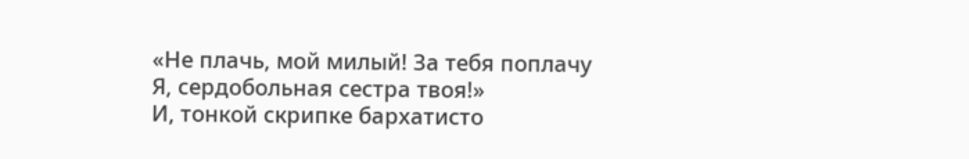«Не плачь, мой милый! За тебя поплачу
Я, сердобольная сестра твоя!»
И, тонкой скрипке бархатисто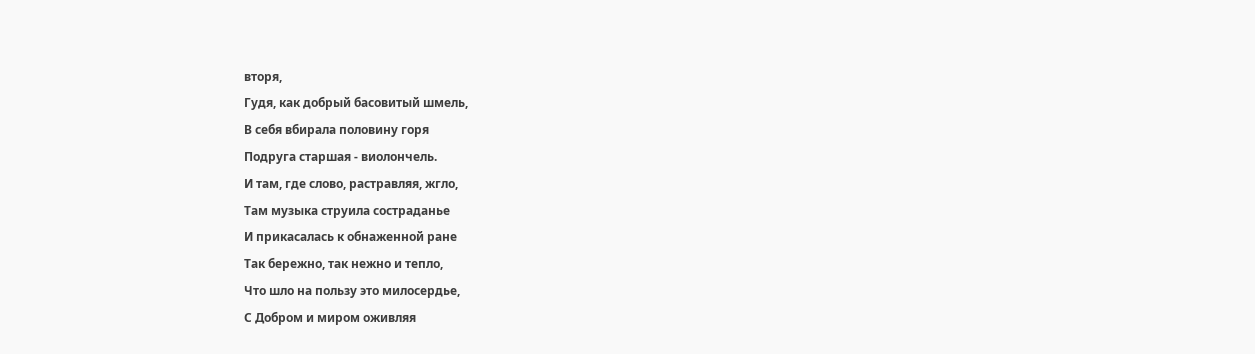вторя,
Гудя, как добрый басовитый шмель,
В себя вбирала половину горя
Подруга старшая - виолончель.
И там, где слово, растравляя, жгло,
Там музыка струила состраданье
И прикасалась к обнаженной ране
Так бережно, так нежно и тепло,
Что шло на пользу это милосердье,
С Добром и миром оживляя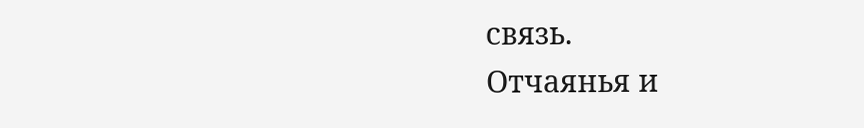связь.
Отчаянья и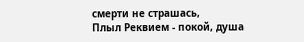смерти не страшась,
Плыл Реквием - покой, душа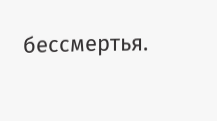бессмертья.